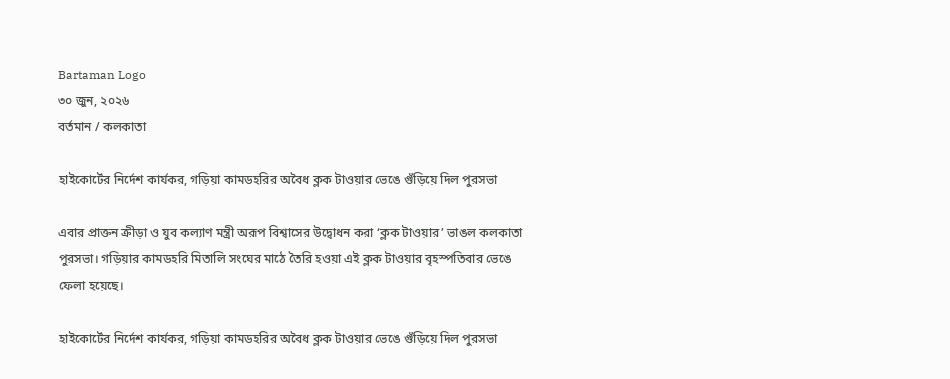Bartaman Logo
৩০ জুন, ২০২৬
বর্তমান / কলকাতা

হাইকোর্টের নির্দেশ কার্যকর, গড়িয়া কামডহরির অবৈধ ক্লক টাওয়ার ভেঙে গুঁড়িয়ে দিল পুরসভা

এবার প্রাক্তন ক্রীড়া ও যুব কল্যাণ মন্ত্রী অরূপ বিশ্বাসের উদ্বোধন করা ‘ক্লক টাওয়ার’ ভাঙল কলকাতা পুরসভা। গড়িয়ার কামডহরি মিতালি সংঘের মাঠে তৈরি হওয়া এই ক্লক টাওয়ার বৃহস্পতিবার ভেঙে ফেলা হয়েছে।

হাইকোর্টের নির্দেশ কার্যকর, গড়িয়া কামডহরির অবৈধ ক্লক টাওয়ার ভেঙে গুঁড়িয়ে দিল পুরসভা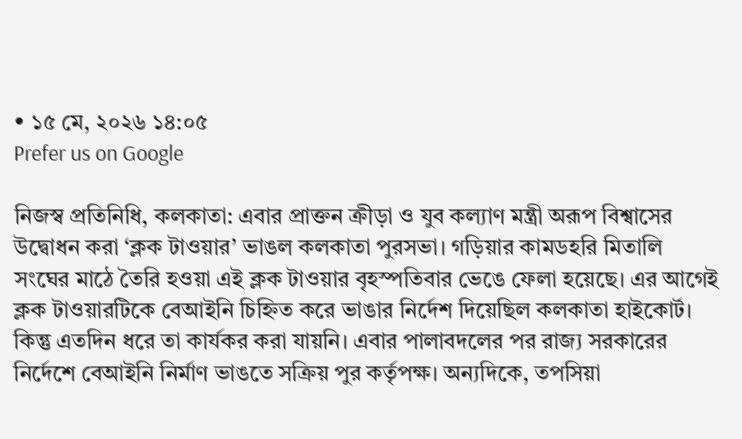• ১৫ মে, ২০২৬ ১৪:০৫
Prefer us on Google

নিজস্ব প্রতিনিধি, কলকাতা: এবার প্রাক্তন ক্রীড়া ও যুব কল্যাণ মন্ত্রী অরূপ বিশ্বাসের উদ্বোধন করা ‘ক্লক টাওয়ার’ ভাঙল কলকাতা পুরসভা। গড়িয়ার কামডহরি মিতালি সংঘের মাঠে তৈরি হওয়া এই ক্লক টাওয়ার বৃহস্পতিবার ভেঙে ফেলা হয়েছে। এর আগেই ক্লক টাওয়ারটিকে বেআইনি চিহ্নিত করে ভাঙার নির্দেশ দিয়েছিল কলকাতা হাইকোর্ট। কিন্তু এতদিন ধরে তা কার্যকর করা যায়নি। এবার পালাবদলের পর রাজ্য সরকারের নির্দেশে বেআইনি নির্মাণ ভাঙতে সক্রিয় পুর কর্তৃপক্ষ। অন্যদিকে, তপসিয়া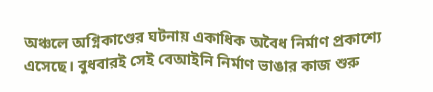অঞ্চলে অগ্নিকাণ্ডের ঘটনায় একাধিক অবৈধ নির্মাণ প্রকাশ্যে এসেছে। বুধবারই সেই বেআইনি নির্মাণ ভাঙার কাজ শুরু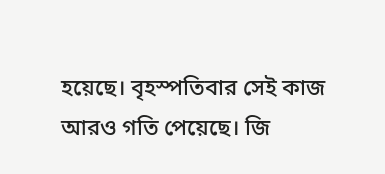হয়েছে। বৃহস্পতিবার সেই কাজ আরও গতি পেয়েছে। জি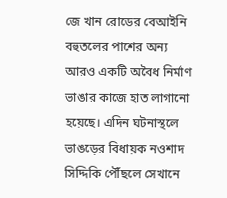জে খান রোডের বেআইনি বহুতলের পাশের অন্য আরও একটি অবৈধ নির্মাণ ভাঙার কাজে হাত লাগানো হয়েছে। এদিন ঘটনাস্থলে ভাঙড়ের বিধায়ক নওশাদ সিদ্দিকি পৌঁছলে সেখানে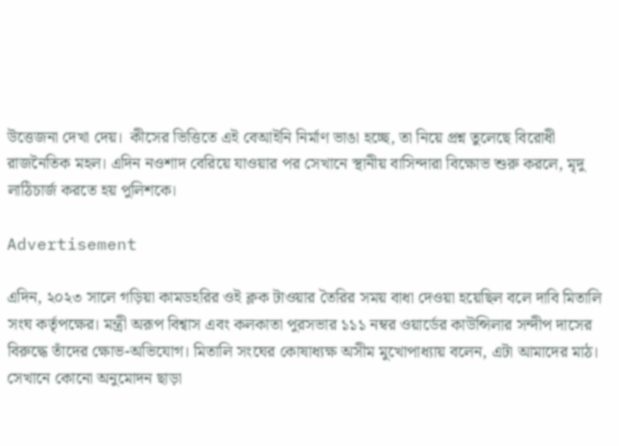উত্তেজনা দেখা দেয়।  কীসের ভিত্তিতে এই বেআইনি নির্মাণ ভাঙা হচ্ছে, তা নিয়ে প্রশ্ন তুলেছে বিরোধী রাজনৈতিক মহল। এদিন নওশাদ বেরিয়ে যাওয়ার পর সেখানে স্থানীয় বাসিন্দারা বিক্ষোভ শুরু করলে, মৃদু লাঠিচার্জ করতে হয় পুলিশকে।

Advertisement

এদিন, ২০২৩ সালে গড়িয়া কামডহরির ওই ক্লক টাওয়ার তৈরির সময় বাধা দেওয়া হয়েছিল বলে দাবি মিতালি সংঘ কর্তৃপক্ষের। মন্ত্রী অরূপ বিশ্বাস এবং কলকাতা পুরসভার ১১১ নম্বর ওয়ার্ডের কাউন্সিলার সন্দীপ দাসের বিরুদ্ধে তাঁদের ক্ষোভ-অভিযোগ। মিতালি সংঘের কোষাধ্যক্ষ অসীম মুখোপাধ্যায় বলেন, এটা আমাদের মাঠ। সেখানে কোনো অনুমোদন ছাড়া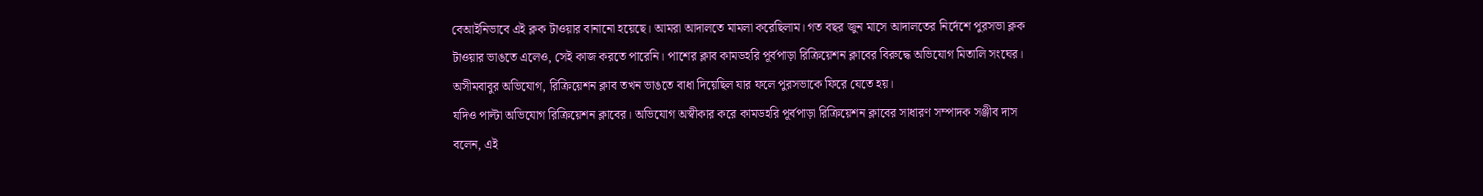বেআইনিভাবে এই ক্লক টাওয়ার বানানো হয়েছে। আমরা আদালতে মামলা করেছিলাম। গত বছর জুন মাসে আদালতের নির্দেশে পুরসভা ক্লক টাওয়ার ভাঙতে এলেও, সেই কাজ করতে পারেনি। পাশের ক্লাব কামডহরি পূর্বপাড়া রিক্রিয়েশন ক্লাবের বিরুদ্ধে অভিযোগ মিতালি সংঘের। অসীমবাবুর অভিযোগ, রিক্রিয়েশন ক্লাব তখন ভাঙতে বাধা দিয়েছিল যার ফলে পুরসভাকে ফিরে যেতে হয়।
যদিও পাল্টা অভিযোগ রিক্রিয়েশন ক্লাবের। অভিযোগ অস্বীকার করে কামডহরি পূর্বপাড়া রিক্রিয়েশন ক্লাবের সাধারণ সম্পাদক সঞ্জীব দাস বলেন, এই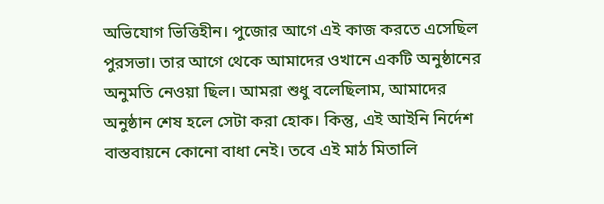অভিযোগ ভিত্তিহীন। পুজোর আগে এই কাজ করতে এসেছিল পুরসভা। তার আগে থেকে আমাদের ওখানে একটি অনুষ্ঠানের অনুমতি নেওয়া ছিল। আমরা শুধু বলেছিলাম, আমাদের অনুষ্ঠান শেষ হলে সেটা করা হোক। কিন্তু, এই আইনি নির্দেশ বাস্তবায়নে কোনো বাধা নেই। তবে এই মাঠ মিতালি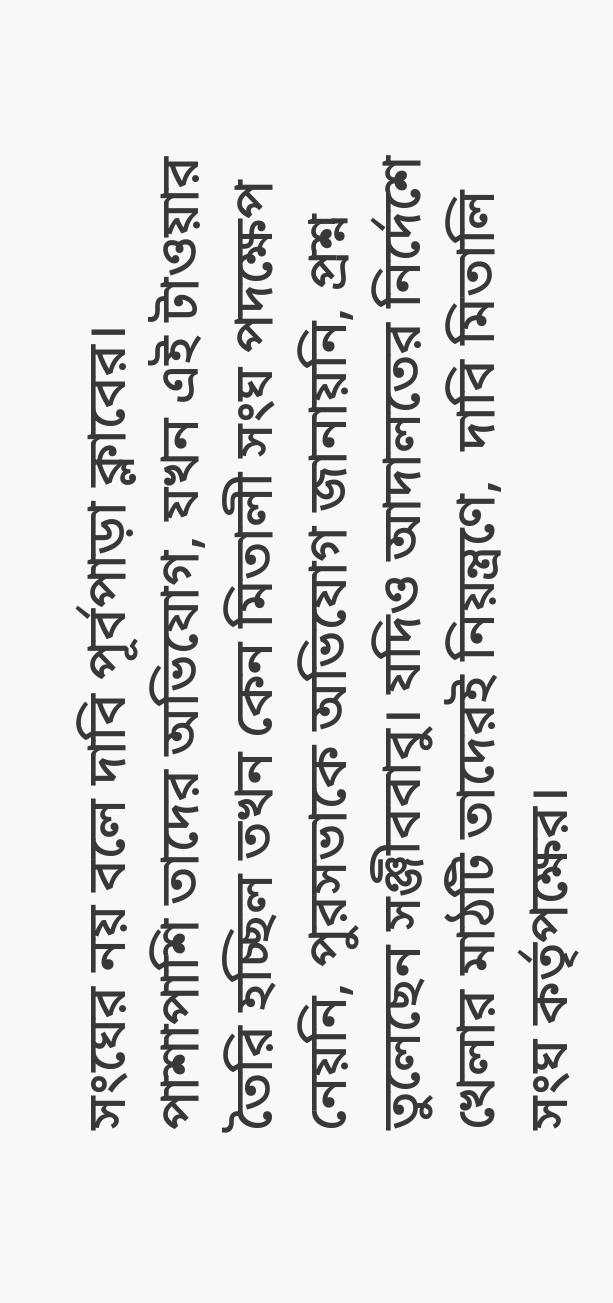সংঘের নয় বলে দাবি পূর্বপাড়া ক্লাবের। পাশাপাশি তাদের অভিযোগ, যখন এই টাওয়ার তৈরি হচ্ছিল তখন কেন মিতালী সংঘ পদক্ষেপ নেয়নি, পুরসভাকে অভিযোগ জানায়নি, প্রশ্ন তুলেছেন সঞ্জীববাবু। যদিও আদালতের নির্দেশে খেলার মাঠটি তাদেরই নিয়ন্ত্রণে,  দাবি মিতালি সংঘ কর্তৃপক্ষের।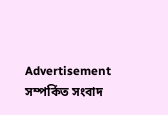Advertisement
সম্পর্কিত সংবাদ